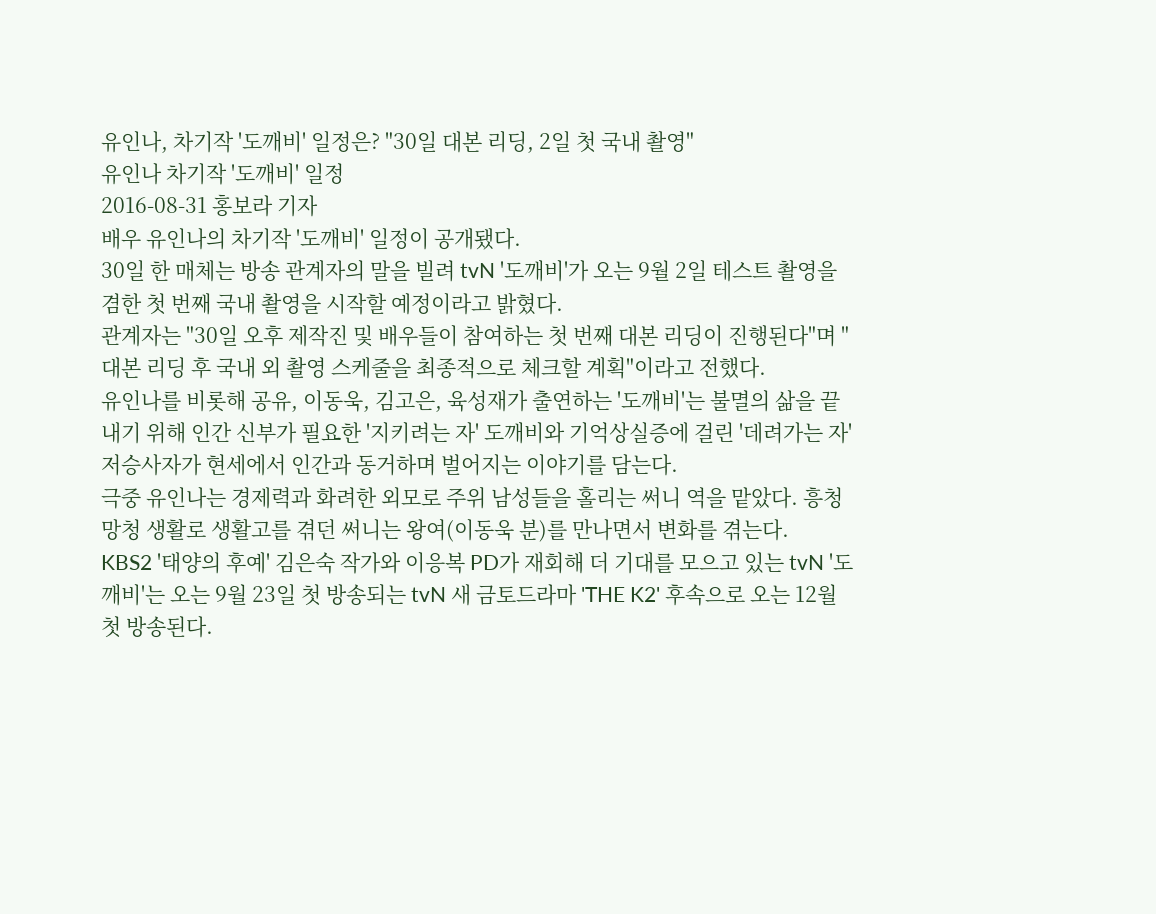유인나, 차기작 '도깨비' 일정은? "30일 대본 리딩, 2일 첫 국내 촬영"
유인나 차기작 '도깨비' 일정
2016-08-31 홍보라 기자
배우 유인나의 차기작 '도깨비' 일정이 공개됐다.
30일 한 매체는 방송 관계자의 말을 빌려 tvN '도깨비'가 오는 9월 2일 테스트 촬영을 겸한 첫 번째 국내 촬영을 시작할 예정이라고 밝혔다.
관계자는 "30일 오후 제작진 및 배우들이 참여하는 첫 번째 대본 리딩이 진행된다"며 "대본 리딩 후 국내 외 촬영 스케줄을 최종적으로 체크할 계획"이라고 전했다.
유인나를 비롯해 공유, 이동욱, 김고은, 육성재가 출연하는 '도깨비'는 불멸의 삶을 끝내기 위해 인간 신부가 필요한 '지키려는 자' 도깨비와 기억상실증에 걸린 '데려가는 자' 저승사자가 현세에서 인간과 동거하며 벌어지는 이야기를 담는다.
극중 유인나는 경제력과 화려한 외모로 주위 남성들을 홀리는 써니 역을 맡았다. 흥청망청 생활로 생활고를 겪던 써니는 왕여(이동욱 분)를 만나면서 변화를 겪는다.
KBS2 '태양의 후예' 김은숙 작가와 이응복 PD가 재회해 더 기대를 모으고 있는 tvN '도깨비'는 오는 9월 23일 첫 방송되는 tvN 새 금토드라마 'THE K2' 후속으로 오는 12월 첫 방송된다.